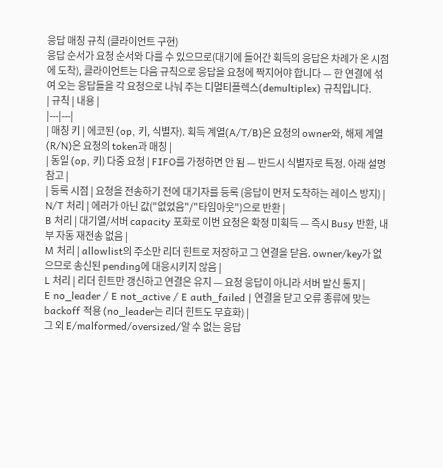응답 매칭 규칙 (클라이언트 구현)
응답 순서가 요청 순서와 다를 수 있으므로(대기에 들어간 획득의 응답은 차례가 온 시점에 도착), 클라이언트는 다음 규칙으로 응답을 요청에 짝지어야 합니다 — 한 연결에 섞여 오는 응답들을 각 요청으로 나눠 주는 디멀티플렉스(demultiplex) 규칙입니다.
| 규칙 | 내용 |
|---|---|
| 매칭 키 | 에코된 (op, 키, 식별자). 획득 계열(A/T/B)은 요청의 owner와, 해제 계열(R/N)은 요청의 token과 매칭 |
| 동일 (op, 키) 다중 요청 | FIFO를 가정하면 안 됨 — 반드시 식별자로 특정. 아래 설명 참고 |
| 등록 시점 | 요청을 전송하기 전에 대기자를 등록 (응답이 먼저 도착하는 레이스 방지) |
N/T 처리 | 에러가 아닌 값("없었음"/"타임아웃")으로 반환 |
B 처리 | 대기열/서버 capacity 포화로 이번 요청은 확정 미획득 — 즉시 Busy 반환, 내부 자동 재전송 없음 |
M 처리 | allowlist의 주소만 리더 힌트로 저장하고 그 연결을 닫음. owner/key가 없으므로 송신된 pending에 대응시키지 않음 |
L 처리 | 리더 힌트만 갱신하고 연결은 유지 — 요청 응답이 아니라 서버 발신 통지 |
E no_leader / E not_active / E auth_failed | 연결을 닫고 오류 종류에 맞는 backoff 적용 (no_leader는 리더 힌트도 무효화) |
그 외 E/malformed/oversized/알 수 없는 응답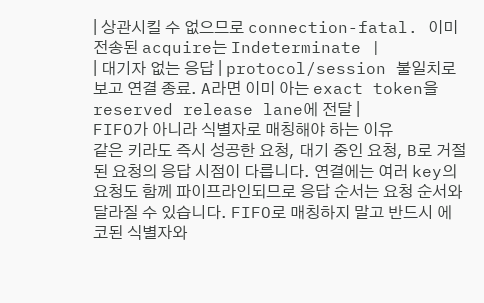| 상관시킬 수 없으므로 connection-fatal. 이미 전송된 acquire는 Indeterminate |
| 대기자 없는 응답 | protocol/session 불일치로 보고 연결 종료. A라면 이미 아는 exact token을 reserved release lane에 전달 |
FIFO가 아니라 식별자로 매칭해야 하는 이유
같은 키라도 즉시 성공한 요청, 대기 중인 요청, B로 거절된 요청의 응답 시점이 다릅니다. 연결에는 여러 key의 요청도 함께 파이프라인되므로 응답 순서는 요청 순서와 달라질 수 있습니다. FIFO로 매칭하지 말고 반드시 에코된 식별자와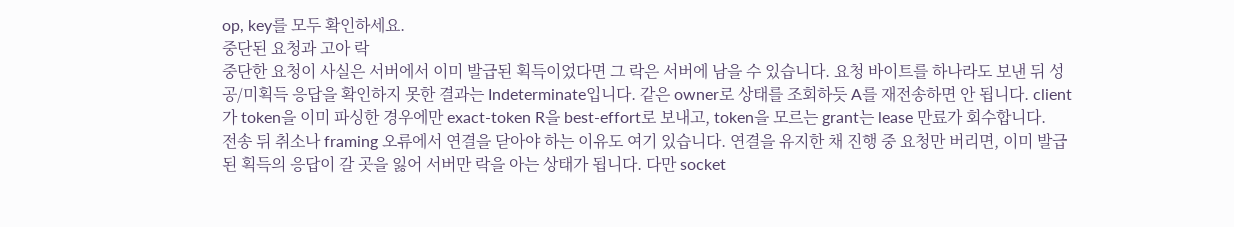op, key를 모두 확인하세요.
중단된 요청과 고아 락
중단한 요청이 사실은 서버에서 이미 발급된 획득이었다면 그 락은 서버에 남을 수 있습니다. 요청 바이트를 하나라도 보낸 뒤 성공/미획득 응답을 확인하지 못한 결과는 Indeterminate입니다. 같은 owner로 상태를 조회하듯 A를 재전송하면 안 됩니다. client가 token을 이미 파싱한 경우에만 exact-token R을 best-effort로 보내고, token을 모르는 grant는 lease 만료가 회수합니다.
전송 뒤 취소나 framing 오류에서 연결을 닫아야 하는 이유도 여기 있습니다. 연결을 유지한 채 진행 중 요청만 버리면, 이미 발급된 획득의 응답이 갈 곳을 잃어 서버만 락을 아는 상태가 됩니다. 다만 socket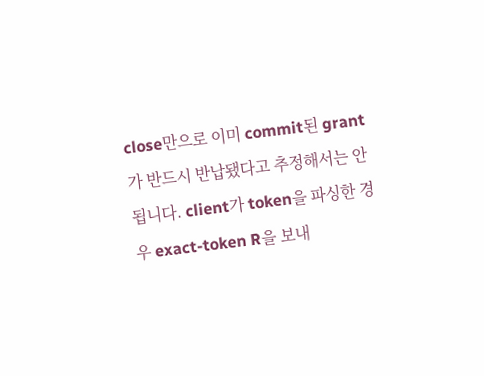close만으로 이미 commit된 grant가 반드시 반납됐다고 추정해서는 안 됩니다. client가 token을 파싱한 경우 exact-token R을 보내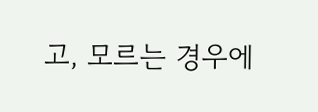고, 모르는 경우에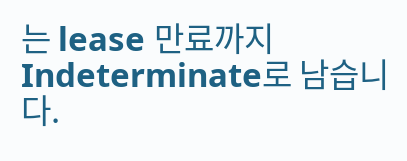는 lease 만료까지 Indeterminate로 남습니다.